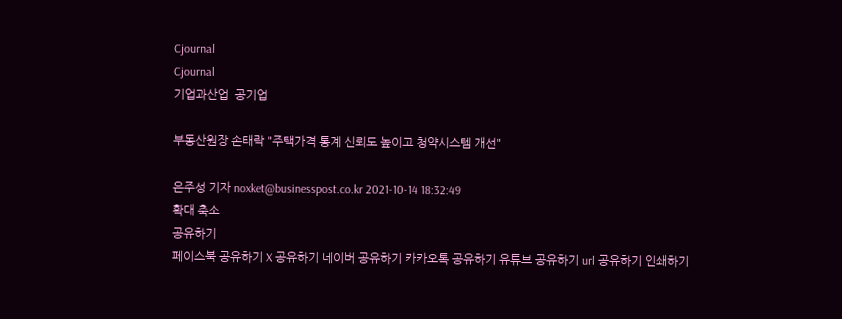Cjournal
Cjournal
기업과산업  공기업

부동산원장 손태락 "주택가격 통계 신뢰도 높이고 청약시스템 개선"

은주성 기자 noxket@businesspost.co.kr 2021-10-14 18:32:49
확대 축소
공유하기
페이스북 공유하기 X 공유하기 네이버 공유하기 카카오톡 공유하기 유튜브 공유하기 url 공유하기 인쇄하기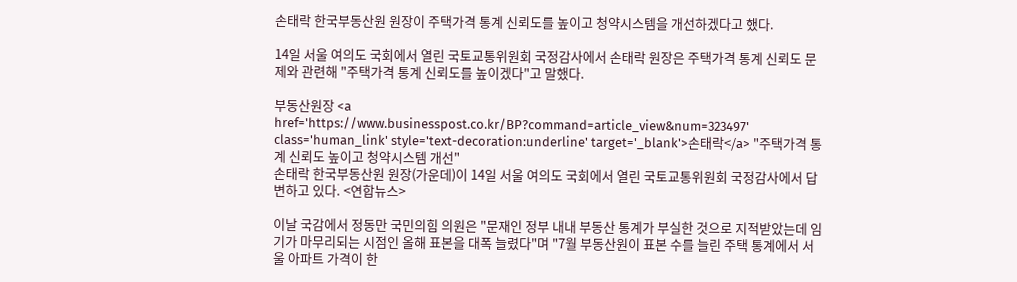손태락 한국부동산원 원장이 주택가격 통계 신뢰도를 높이고 청약시스템을 개선하겠다고 했다.

14일 서울 여의도 국회에서 열린 국토교통위원회 국정감사에서 손태락 원장은 주택가격 통계 신뢰도 문제와 관련해 "주택가격 통계 신뢰도를 높이겠다"고 말했다.

부동산원장 <a href='https://www.businesspost.co.kr/BP?command=article_view&num=323497' class='human_link' style='text-decoration:underline' target='_blank'>손태락</a> "주택가격 통계 신뢰도 높이고 청약시스템 개선"
손태락 한국부동산원 원장(가운데)이 14일 서울 여의도 국회에서 열린 국토교통위원회 국정감사에서 답변하고 있다. <연합뉴스>

이날 국감에서 정동만 국민의힘 의원은 "문재인 정부 내내 부동산 통계가 부실한 것으로 지적받았는데 임기가 마무리되는 시점인 올해 표본을 대폭 늘렸다"며 "7월 부동산원이 표본 수를 늘린 주택 통계에서 서울 아파트 가격이 한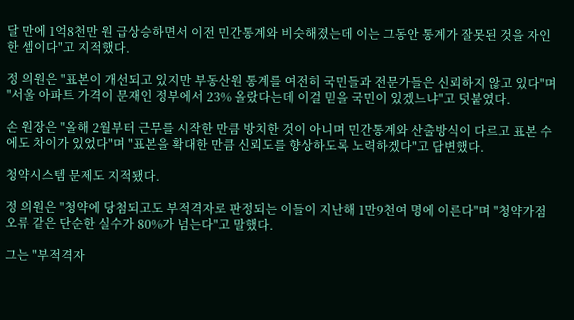달 만에 1억8천만 원 급상승하면서 이전 민간통계와 비슷해졌는데 이는 그동안 통계가 잘못된 것을 자인한 셈이다"고 지적했다.

정 의원은 "표본이 개선되고 있지만 부동산원 통계를 여전히 국민들과 전문가들은 신뢰하지 않고 있다"며 "서울 아파트 가격이 문재인 정부에서 23% 올랐다는데 이걸 믿을 국민이 있겠느냐"고 덧붙였다.

손 원장은 "올해 2월부터 근무를 시작한 만큼 방치한 것이 아니며 민간통계와 산출방식이 다르고 표본 수에도 차이가 있었다"며 "표본을 확대한 만큼 신뢰도를 향상하도록 노력하겠다"고 답변했다.

청약시스템 문제도 지적됐다.

정 의원은 "청약에 당첨되고도 부적격자로 판정되는 이들이 지난해 1만9천여 명에 이른다"며 "청약가점 오류 같은 단순한 실수가 80%가 넘는다"고 말했다.

그는 "부적격자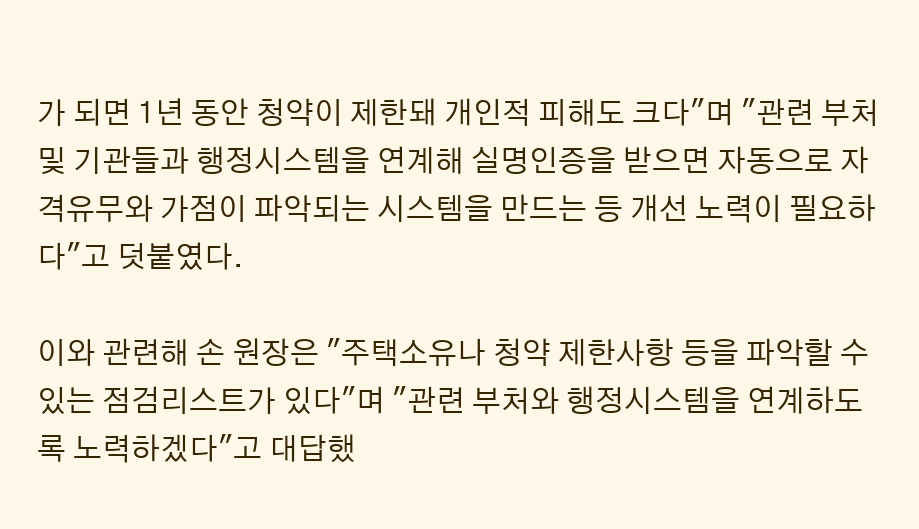가 되면 1년 동안 청약이 제한돼 개인적 피해도 크다"며 "관련 부처 및 기관들과 행정시스템을 연계해 실명인증을 받으면 자동으로 자격유무와 가점이 파악되는 시스템을 만드는 등 개선 노력이 필요하다"고 덧붙였다.

이와 관련해 손 원장은 "주택소유나 청약 제한사항 등을 파악할 수 있는 점검리스트가 있다"며 "관련 부처와 행정시스템을 연계하도록 노력하겠다"고 대답했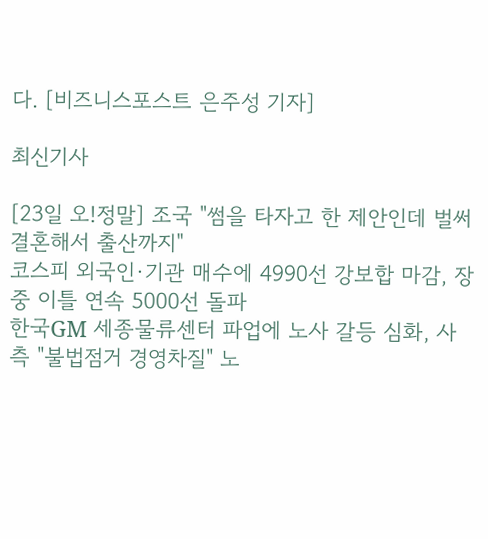다. [비즈니스포스트 은주성 기자]

최신기사

[23일 오!정말] 조국 "썸을 타자고 한 제안인데 벌써 결혼해서 출산까지"
코스피 외국인·기관 매수에 4990선 강보합 마감, 장중 이틀 연속 5000선 돌파
한국GM 세종물류센터 파업에 노사 갈등 심화, 사측 "불법점거 경영차질" 노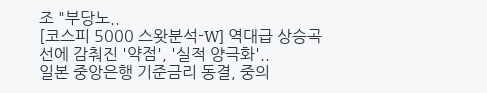조 "부당노..
[코스피 5000 스왓분석-W] 역대급 상승곡선에 감춰진 '약점', '실적 양극화'..
일본 중앙은행 기준금리 동결, 중의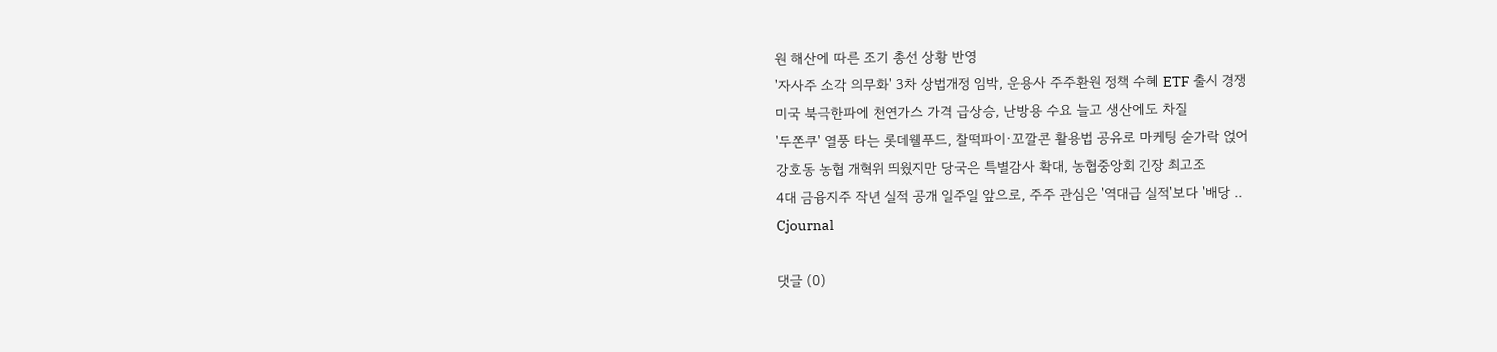원 해산에 따른 조기 총선 상황 반영
'자사주 소각 의무화' 3차 상법개정 임박, 운용사 주주환원 정책 수혜 ETF 출시 경쟁
미국 북극한파에 천연가스 가격 급상승, 난방용 수요 늘고 생산에도 차질
'두쫀쿠' 열풍 타는 롯데웰푸드, 찰떡파이·꼬깔콘 활용법 공유로 마케팅 숟가락 얹어
강호동 농협 개혁위 띄웠지만 당국은 특별감사 확대, 농협중앙회 긴장 최고조
4대 금융지주 작년 실적 공개 일주일 앞으로, 주주 관심은 '역대급 실적'보다 '배당 ..
Cjournal

댓글 (0)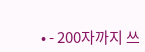• - 200자까지 쓰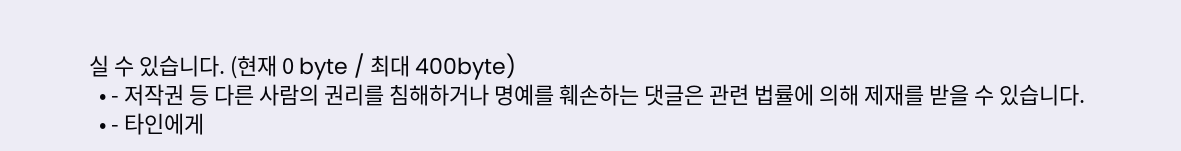실 수 있습니다. (현재 0 byte / 최대 400byte)
  • - 저작권 등 다른 사람의 권리를 침해하거나 명예를 훼손하는 댓글은 관련 법률에 의해 제재를 받을 수 있습니다.
  • - 타인에게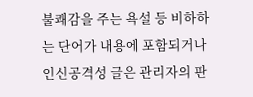불쾌감을 주는 욕설 등 비하하는 단어가 내용에 포함되거나 인신공격성 글은 관리자의 판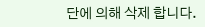단에 의해 삭제 합니다.